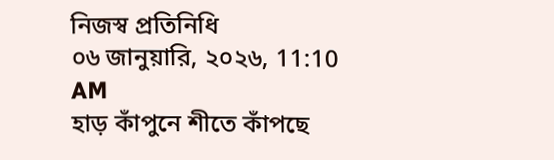নিজস্ব প্রতিনিধি
০৬ জানুয়ারি, ২০২৬, 11:10 AM
হাড় কাঁপুনে শীতে কাঁপছে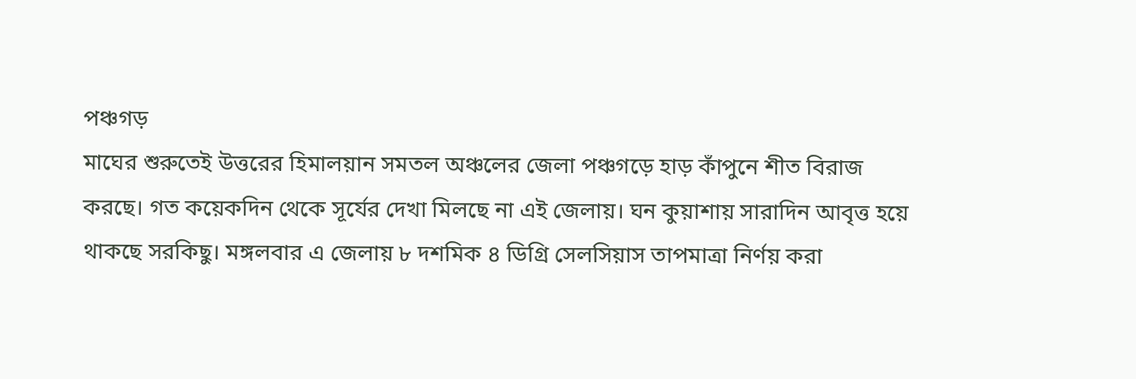পঞ্চগড়
মাঘের শুরুতেই উত্তরের হিমালয়ান সমতল অঞ্চলের জেলা পঞ্চগড়ে হাড় কাঁপুনে শীত বিরাজ করছে। গত কয়েকদিন থেকে সূর্যের দেখা মিলছে না এই জেলায়। ঘন কুয়াশায় সারাদিন আবৃত্ত হয়ে থাকছে সরকিছু। মঙ্গলবার এ জেলায় ৮ দশমিক ৪ ডিগ্রি সেলসিয়াস তাপমাত্রা নির্ণয় করা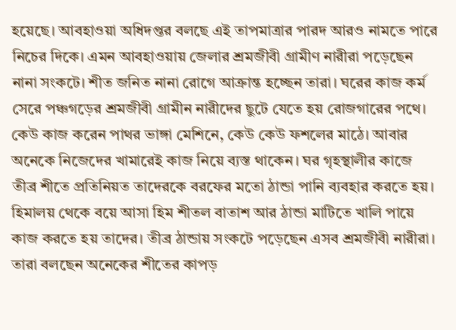হয়েছে। আবহাওয়া অধিদপ্তর বলছে এই তাপমাত্রার পারদ আরও নামতে পারে নিচের দিকে। এমন আবহাওয়ায় জেলার শ্রমজীবী গ্রামীণ নারীরা পড়েছেন নানা সংকটে। শীত জনিত নানা রোগে আক্রান্ত হচ্ছেন তারা। ঘরের কাজ কর্ম সেরে পঞ্চগড়ের শ্রমজীবী গ্রামীন নারীদের ছুটে যেতে হয় রোজগারের পথে। কেউ কাজ করেন পাথর ভাঙ্গা মেশিনে, কেউ কেউ ফশলের মাঠে। আবার অনেকে নিজেদের খামারেই কাজ নিয়ে ব্যস্ত থাকেন। ঘর গৃহস্থালীর কাজে তীব্র শীতে প্রতিনিয়ত তাদেরকে বরফের মতো ঠান্ডা পানি ব্যবহার করতে হয়। হিমালয় থেকে বয়ে আসা হিম শীতল বাতাশ আর ঠান্ডা মাটিতে খালি পায়ে কাজ করতে হয় তাদের। তীব্র ঠান্ডায় সংকটে পড়েছেন এসব শ্রমজীবী নারীরা। তারা বলছেন অনেকের শীতের কাপড়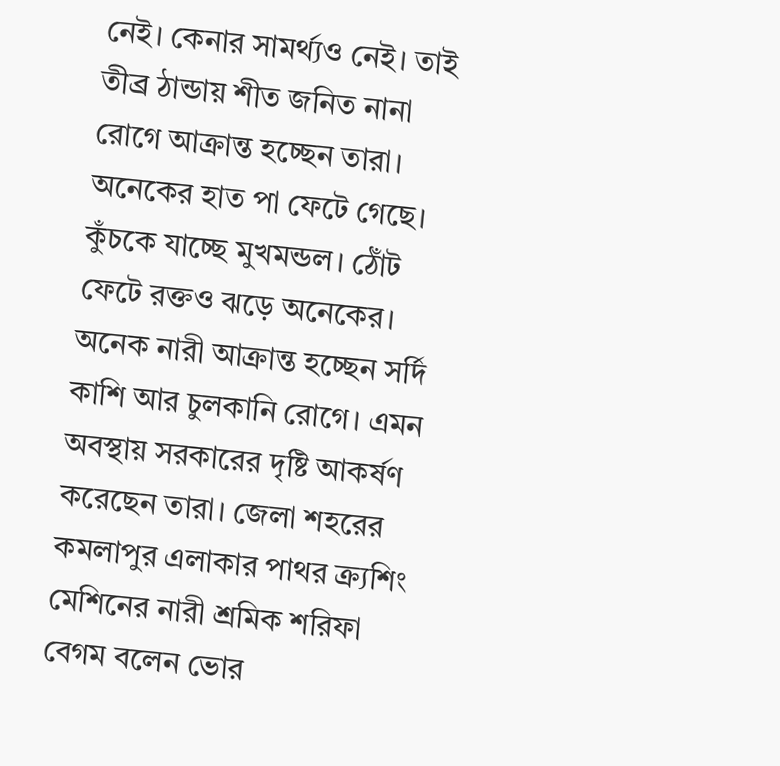নেই। কেনার সামর্থ্যও নেই। তাই তীব্র ঠান্ডায় শীত জনিত নানা রোগে আক্রান্ত হচ্ছেন তারা। অনেকের হাত পা ফেটে গেছে। কুঁচকে যাচ্ছে মুখমন্ডল। ঠোঁট ফেটে রক্তও ঝড়ে অনেকের। অনেক নারী আক্রান্ত হচ্ছেন সর্দি কাশি আর চুলকানি রোগে। এমন অবস্থায় সরকারের দৃষ্টি আকর্ষণ করেছেন তারা। জেলা শহরের কমলাপুর এলাকার পাথর ক্র্যশিং মেশিনের নারী শ্রমিক শরিফা বেগম বলেন ভোর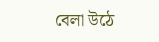বেলা উঠে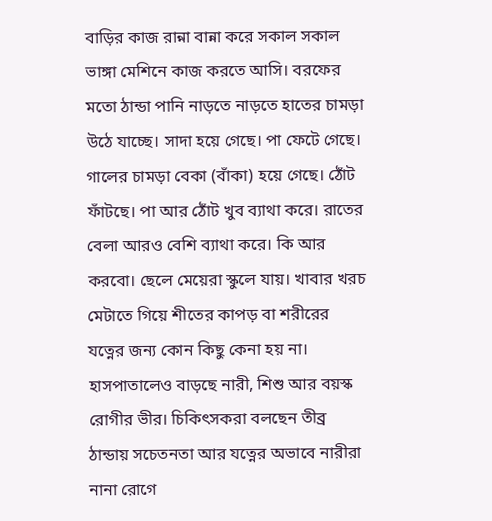বাড়ির কাজ রান্না বান্না করে সকাল সকাল ভাঙ্গা মেশিনে কাজ করতে আসি। বরফের মতো ঠান্ডা পানি নাড়তে নাড়তে হাতের চামড়া উঠে যাচ্ছে। সাদা হয়ে গেছে। পা ফেটে গেছে। গালের চামড়া বেকা (বাঁকা) হয়ে গেছে। ঠোঁট ফাঁটছে। পা আর ঠোঁট খুব ব্যাথা করে। রাতের বেলা আরও বেশি ব্যাথা করে। কি আর করবো। ছেলে মেয়েরা স্কুলে যায়। খাবার খরচ মেটাতে গিয়ে শীতের কাপড় বা শরীরের যত্নের জন্য কোন কিছু কেনা হয় না। হাসপাতালেও বাড়ছে নারী, শিশু আর বয়স্ক রোগীর ভীর। চিকিৎসকরা বলছেন তীব্র ঠান্ডায় সচেতনতা আর যত্নের অভাবে নারীরা নানা রোগে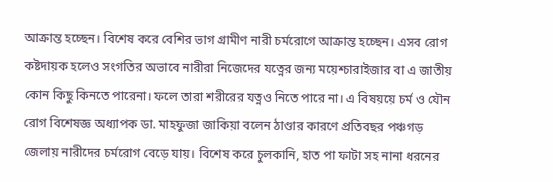আক্রান্ত হচ্ছেন। বিশেষ করে বেশির ভাগ গ্রামীণ নারী চর্মরোগে আক্রান্ত হচ্ছেন। এসব রোগ কষ্টদায়ক হলেও সংগতির অভাবে নারীরা নিজেদের যত্নের জন্য ময়েশ্চারাইজার বা এ জাতীয় কোন কিছু কিনতে পারেনা। ফলে তারা শরীরের যত্নও নিতে পারে না। এ বিষয়য়ে চর্ম ও যৌন রোগ বিশেষজ্ঞ অধ্যাপক ডা. মাহফুজা জাকিয়া বলেন ঠাণ্ডার কারণে প্রতিবছর পঞ্চগড় জেলায় নারীদের চর্মরোগ বেড়ে যায়। বিশেষ করে চুলকানি, হাত পা ফাটা সহ নানা ধরনের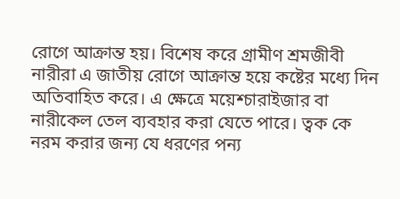রোগে আক্রান্ত হয়। বিশেষ করে গ্রামীণ শ্রমজীবী নারীরা এ জাতীয় রোগে আক্রান্ত হয়ে কষ্টের মধ্যে দিন অতিবাহিত করে। এ ক্ষেত্রে ময়েশ্চারাইজার বা নারীকেল তেল ব্যবহার করা যেতে পারে। ত্বক কে নরম করার জন্য যে ধরণের পন্য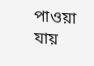পাওয়া যায়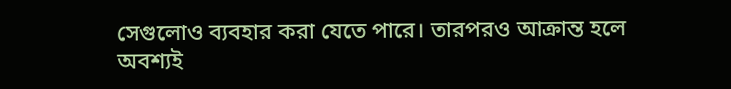সেগুলোও ব্যবহার করা যেতে পারে। তারপরও আক্রান্ত হলে অবশ্যই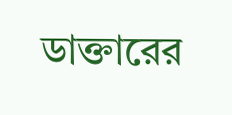ডাক্তারের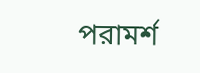পরামর্শ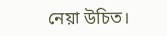নেয়া উচিত।